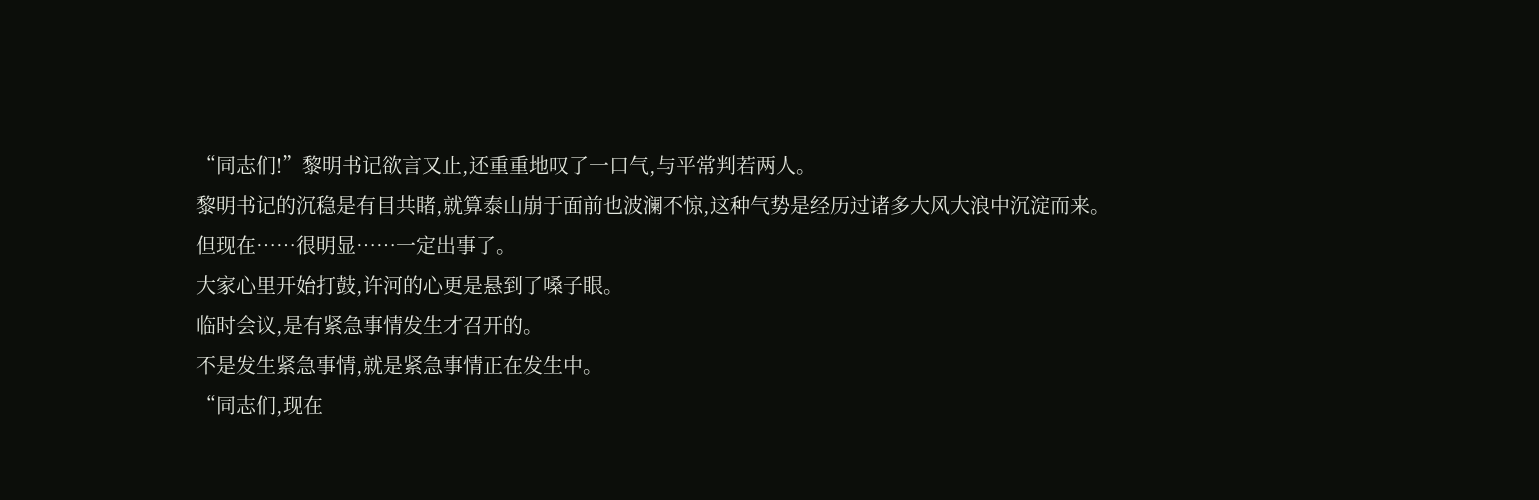“同志们!”黎明书记欲言又止,还重重地叹了一口气,与平常判若两人。
黎明书记的沉稳是有目共睹,就算泰山崩于面前也波澜不惊,这种气势是经历过诸多大风大浪中沉淀而来。
但现在……很明显……一定出事了。
大家心里开始打鼓,许河的心更是悬到了嗓子眼。
临时会议,是有紧急事情发生才召开的。
不是发生紧急事情,就是紧急事情正在发生中。
“同志们,现在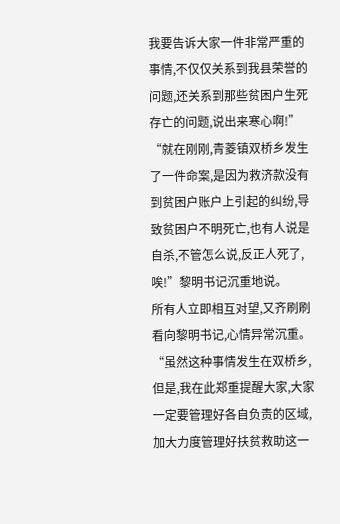我要告诉大家一件非常严重的事情,不仅仅关系到我县荣誉的问题,还关系到那些贫困户生死存亡的问题,说出来寒心啊!”
“就在刚刚,青菱镇双桥乡发生了一件命案,是因为救济款没有到贫困户账户上引起的纠纷,导致贫困户不明死亡,也有人说是自杀,不管怎么说,反正人死了,唉!”黎明书记沉重地说。
所有人立即相互对望,又齐刷刷看向黎明书记,心情异常沉重。
“虽然这种事情发生在双桥乡,但是,我在此郑重提醒大家,大家一定要管理好各自负责的区域,加大力度管理好扶贫救助这一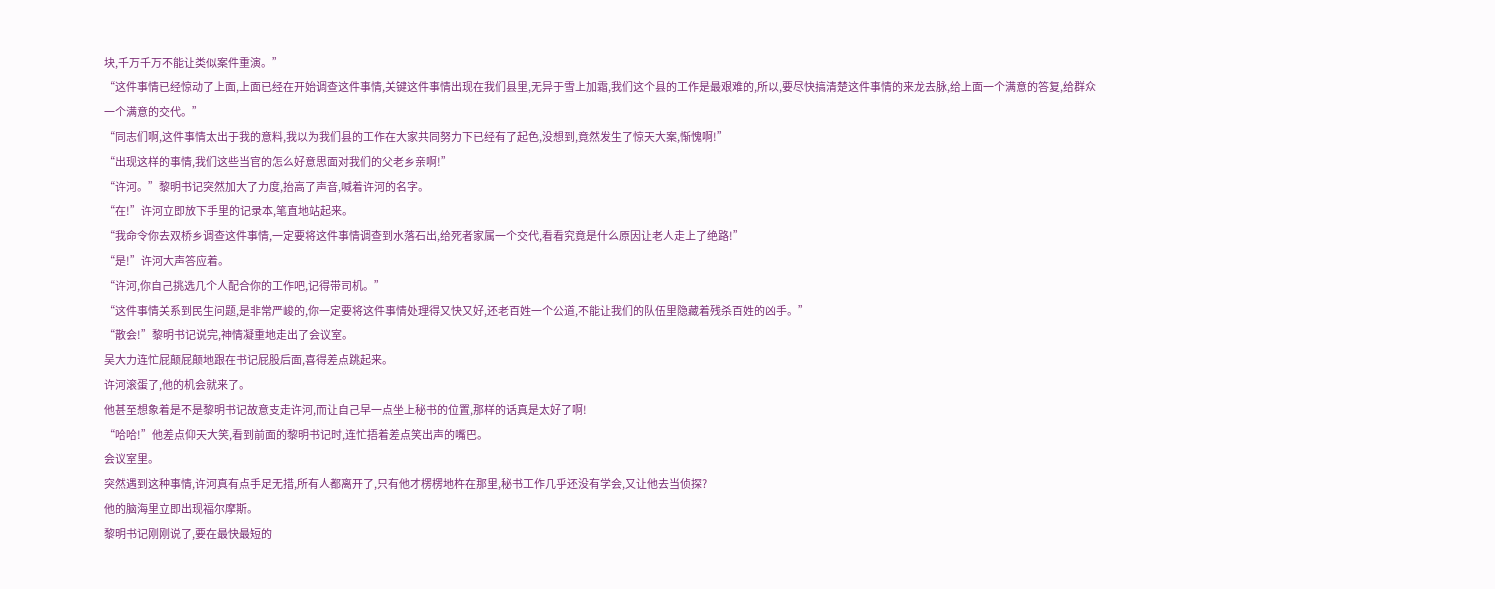块,千万千万不能让类似案件重演。”
“这件事情已经惊动了上面,上面已经在开始调查这件事情,关键这件事情出现在我们县里,无异于雪上加霜,我们这个县的工作是最艰难的,所以,要尽快搞清楚这件事情的来龙去脉,给上面一个满意的答复,给群众一个满意的交代。”
“同志们啊,这件事情太出于我的意料,我以为我们县的工作在大家共同努力下已经有了起色,没想到,竟然发生了惊天大案,惭愧啊!”
“出现这样的事情,我们这些当官的怎么好意思面对我们的父老乡亲啊!”
“许河。”黎明书记突然加大了力度,抬高了声音,喊着许河的名字。
“在!”许河立即放下手里的记录本,笔直地站起来。
“我命令你去双桥乡调查这件事情,一定要将这件事情调查到水落石出,给死者家属一个交代,看看究竟是什么原因让老人走上了绝路!”
“是!”许河大声答应着。
“许河,你自己挑选几个人配合你的工作吧,记得带司机。”
“这件事情关系到民生问题,是非常严峻的,你一定要将这件事情处理得又快又好,还老百姓一个公道,不能让我们的队伍里隐藏着残杀百姓的凶手。”
“散会!”黎明书记说完,神情凝重地走出了会议室。
吴大力连忙屁颠屁颠地跟在书记屁股后面,喜得差点跳起来。
许河滚蛋了,他的机会就来了。
他甚至想象着是不是黎明书记故意支走许河,而让自己早一点坐上秘书的位置,那样的话真是太好了啊!
“哈哈!”他差点仰天大笑,看到前面的黎明书记时,连忙捂着差点笑出声的嘴巴。
会议室里。
突然遇到这种事情,许河真有点手足无措,所有人都离开了,只有他才楞楞地杵在那里,秘书工作几乎还没有学会,又让他去当侦探?
他的脑海里立即出现福尔摩斯。
黎明书记刚刚说了,要在最快最短的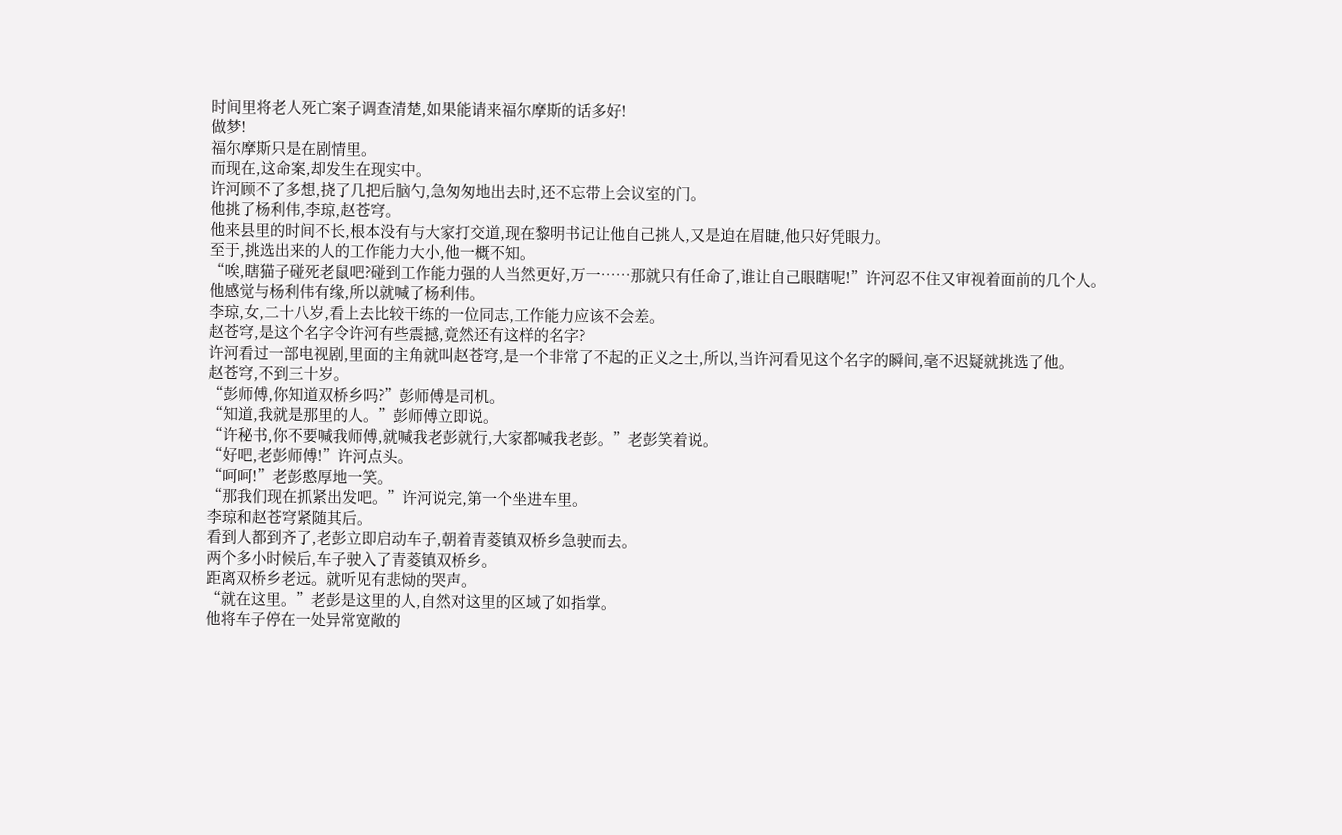时间里将老人死亡案子调查清楚,如果能请来福尔摩斯的话多好!
做梦!
福尔摩斯只是在剧情里。
而现在,这命案,却发生在现实中。
许河顾不了多想,挠了几把后脑勺,急匆匆地出去时,还不忘带上会议室的门。
他挑了杨利伟,李琼,赵苍穹。
他来县里的时间不长,根本没有与大家打交道,现在黎明书记让他自己挑人,又是迫在眉睫,他只好凭眼力。
至于,挑选出来的人的工作能力大小,他一概不知。
“唉,瞎猫子碰死老鼠吧?碰到工作能力强的人当然更好,万一……那就只有任命了,谁让自己眼瞎呢!”许河忍不住又审视着面前的几个人。
他感觉与杨利伟有缘,所以就喊了杨利伟。
李琼,女,二十八岁,看上去比较干练的一位同志,工作能力应该不会差。
赵苍穹,是这个名字令许河有些震撼,竟然还有这样的名字?
许河看过一部电视剧,里面的主角就叫赵苍穹,是一个非常了不起的正义之士,所以,当许河看见这个名字的瞬间,毫不迟疑就挑选了他。
赵苍穹,不到三十岁。
“彭师傅,你知道双桥乡吗?”彭师傅是司机。
“知道,我就是那里的人。”彭师傅立即说。
“许秘书,你不要喊我师傅,就喊我老彭就行,大家都喊我老彭。”老彭笑着说。
“好吧,老彭师傅!”许河点头。
“呵呵!”老彭憨厚地一笑。
“那我们现在抓紧出发吧。”许河说完,第一个坐进车里。
李琼和赵苍穹紧随其后。
看到人都到齐了,老彭立即启动车子,朝着青菱镇双桥乡急驶而去。
两个多小时候后,车子驶入了青菱镇双桥乡。
距离双桥乡老远。就听见有悲恸的哭声。
“就在这里。”老彭是这里的人,自然对这里的区域了如指掌。
他将车子停在一处异常宽敞的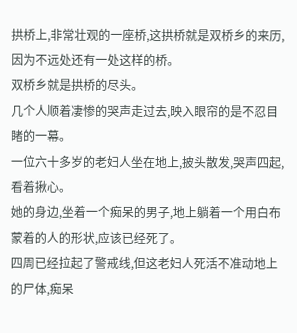拱桥上,非常壮观的一座桥,这拱桥就是双桥乡的来历,因为不远处还有一处这样的桥。
双桥乡就是拱桥的尽头。
几个人顺着凄惨的哭声走过去,映入眼帘的是不忍目睹的一幕。
一位六十多岁的老妇人坐在地上,披头散发,哭声四起,看着揪心。
她的身边,坐着一个痴呆的男子,地上躺着一个用白布蒙着的人的形状,应该已经死了。
四周已经拉起了警戒线,但这老妇人死活不准动地上的尸体,痴呆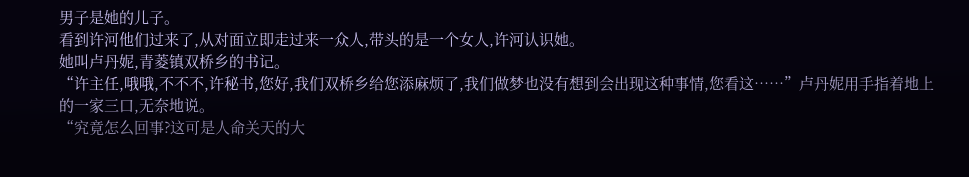男子是她的儿子。
看到许河他们过来了,从对面立即走过来一众人,带头的是一个女人,许河认识她。
她叫卢丹妮,青菱镇双桥乡的书记。
“许主任,哦哦,不不不,许秘书,您好,我们双桥乡给您添麻烦了,我们做梦也没有想到会出现这种事情,您看这……”卢丹妮用手指着地上的一家三口,无奈地说。
“究竟怎么回事?这可是人命关天的大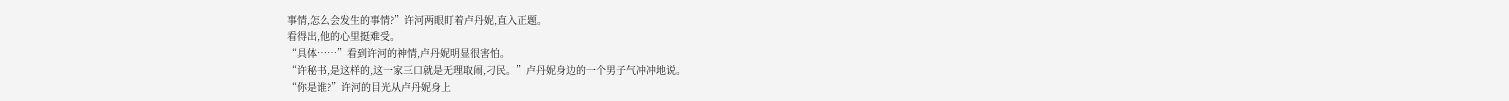事情,怎么会发生的事情?”许河两眼盯着卢丹妮,直入正题。
看得出,他的心里挺难受。
“具体……”看到许河的神情,卢丹妮明显很害怕。
“许秘书,是这样的,这一家三口就是无理取闹,刁民。”卢丹妮身边的一个男子气冲冲地说。
“你是谁?”许河的目光从卢丹妮身上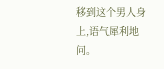移到这个男人身上,语气犀利地问。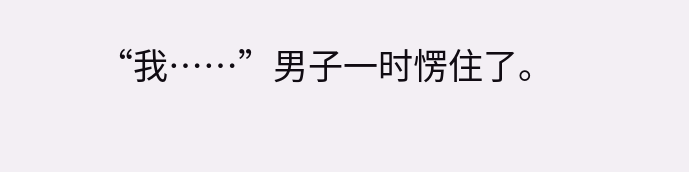“我……”男子一时愣住了。